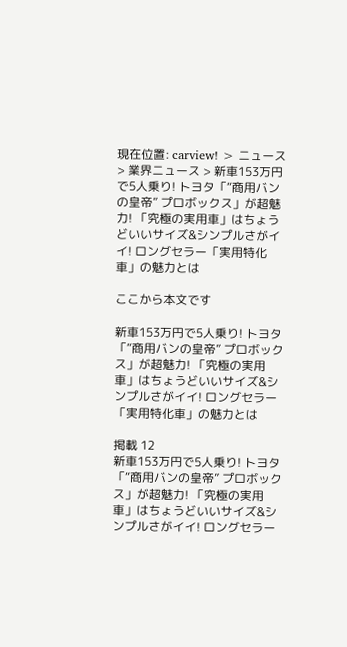現在位置: carview! > ニュース > 業界ニュース > 新車153万円で5人乗り! トヨタ「“商用バンの皇帝” プロボックス」が超魅力! 「究極の実用車」はちょうどいいサイズ&シンプルさがイイ! ロングセラー「実用特化車」の魅力とは

ここから本文です

新車153万円で5人乗り! トヨタ「“商用バンの皇帝” プロボックス」が超魅力! 「究極の実用車」はちょうどいいサイズ&シンプルさがイイ! ロングセラー「実用特化車」の魅力とは

掲載 12
新車153万円で5人乗り! トヨタ「“商用バンの皇帝” プロボックス」が超魅力! 「究極の実用車」はちょうどいいサイズ&シンプルさがイイ! ロングセラー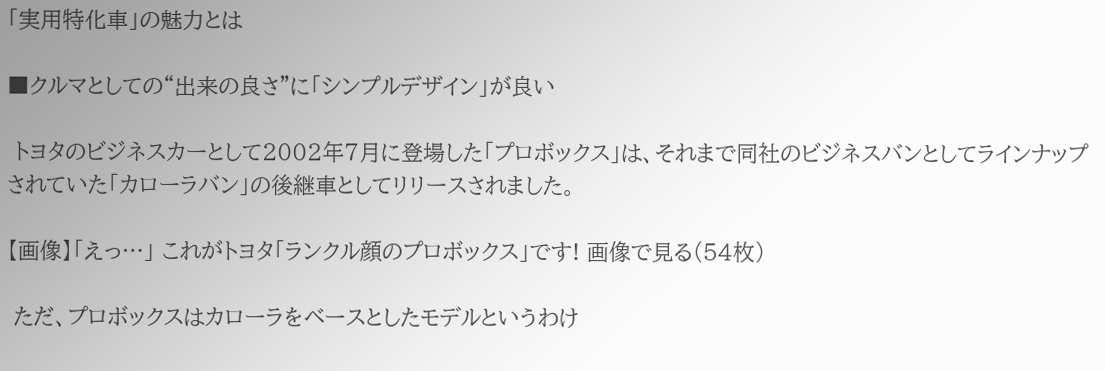「実用特化車」の魅力とは

■クルマとしての“出来の良さ”に「シンプルデザイン」が良い

 トヨタのビジネスカーとして2002年7月に登場した「プロボックス」は、それまで同社のビジネスバンとしてラインナップされていた「カローラバン」の後継車としてリリースされました。

【画像】「えっ…」 これがトヨタ「ランクル顔のプロボックス」です! 画像で見る(54枚)

 ただ、プロボックスはカローラをベースとしたモデルというわけ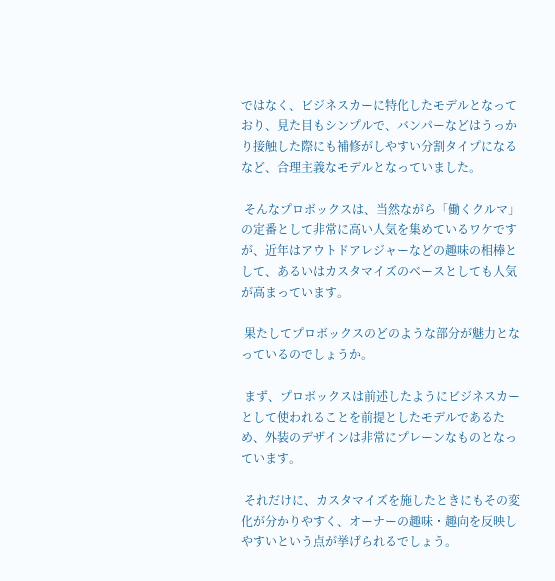ではなく、ビジネスカーに特化したモデルとなっており、見た目もシンプルで、バンパーなどはうっかり接触した際にも補修がしやすい分割タイプになるなど、合理主義なモデルとなっていました。

 そんなプロボックスは、当然ながら「働くクルマ」の定番として非常に高い人気を集めているワケですが、近年はアウトドアレジャーなどの趣味の相棒として、あるいはカスタマイズのベースとしても人気が高まっています。

 果たしてプロボックスのどのような部分が魅力となっているのでしょうか。

 まず、プロボックスは前述したようにビジネスカーとして使われることを前提としたモデルであるため、外装のデザインは非常にプレーンなものとなっています。

 それだけに、カスタマイズを施したときにもその変化が分かりやすく、オーナーの趣味・趣向を反映しやすいという点が挙げられるでしょう。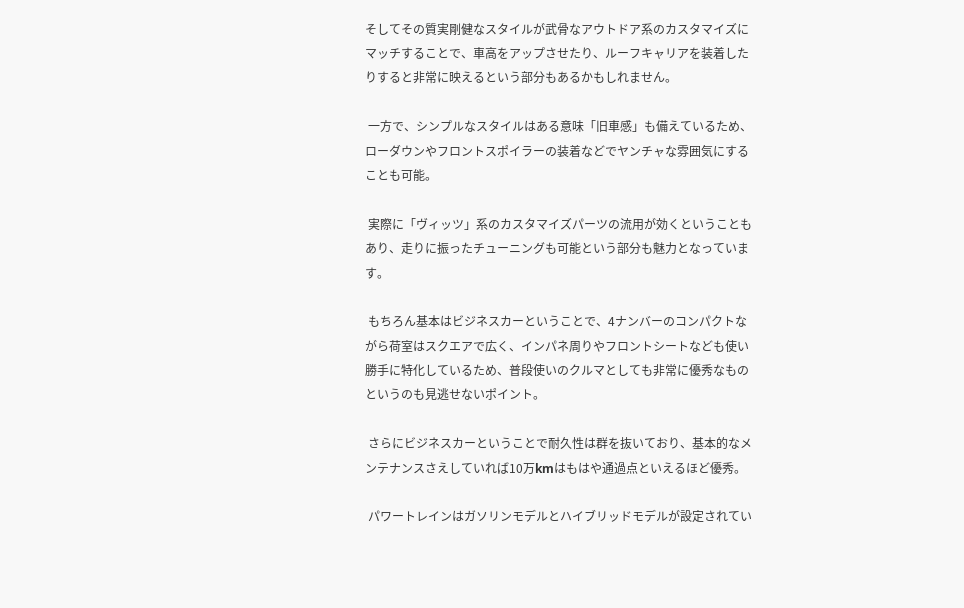そしてその質実剛健なスタイルが武骨なアウトドア系のカスタマイズにマッチすることで、車高をアップさせたり、ルーフキャリアを装着したりすると非常に映えるという部分もあるかもしれません。

 一方で、シンプルなスタイルはある意味「旧車感」も備えているため、ローダウンやフロントスポイラーの装着などでヤンチャな雰囲気にすることも可能。

 実際に「ヴィッツ」系のカスタマイズパーツの流用が効くということもあり、走りに振ったチューニングも可能という部分も魅力となっています。

 もちろん基本はビジネスカーということで、4ナンバーのコンパクトながら荷室はスクエアで広く、インパネ周りやフロントシートなども使い勝手に特化しているため、普段使いのクルマとしても非常に優秀なものというのも見逃せないポイント。

 さらにビジネスカーということで耐久性は群を抜いており、基本的なメンテナンスさえしていれば10万kmはもはや通過点といえるほど優秀。

 パワートレインはガソリンモデルとハイブリッドモデルが設定されてい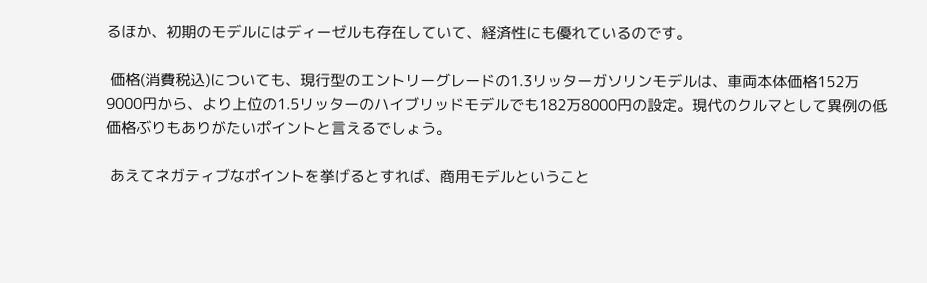るほか、初期のモデルにはディーゼルも存在していて、経済性にも優れているのです。

 価格(消費税込)についても、現行型のエントリーグレードの1.3リッターガソリンモデルは、車両本体価格152万9000円から、より上位の1.5リッターのハイブリッドモデルでも182万8000円の設定。現代のクルマとして異例の低価格ぶりもありがたいポイントと言えるでしょう。

 あえてネガティブなポイントを挙げるとすれば、商用モデルということ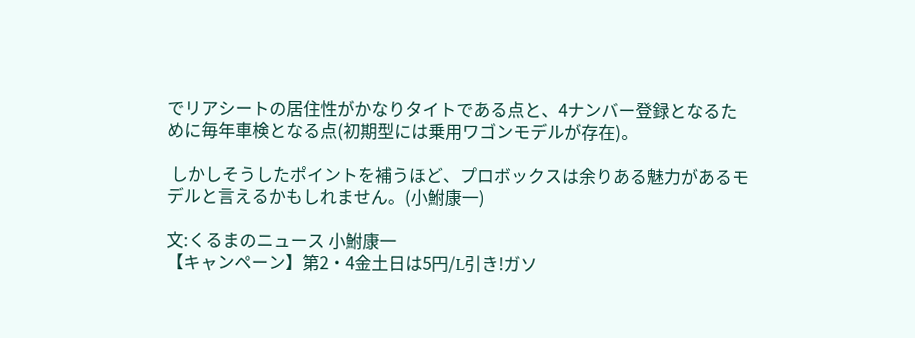でリアシートの居住性がかなりタイトである点と、4ナンバー登録となるために毎年車検となる点(初期型には乗用ワゴンモデルが存在)。

 しかしそうしたポイントを補うほど、プロボックスは余りある魅力があるモデルと言えるかもしれません。(小鮒康一)

文:くるまのニュース 小鮒康一
【キャンペーン】第2・4金土日は5円/L引き!ガソ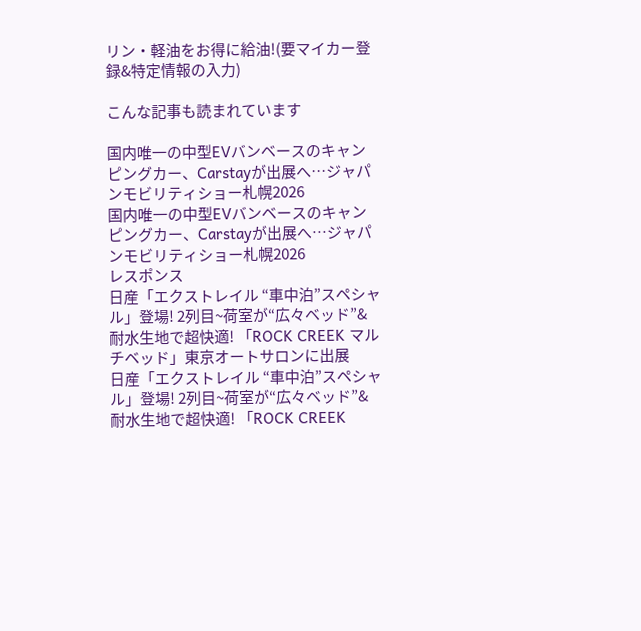リン・軽油をお得に給油!(要マイカー登録&特定情報の入力)

こんな記事も読まれています

国内唯一の中型EVバンベースのキャンピングカー、Carstayが出展へ…ジャパンモビリティショー札幌2026
国内唯一の中型EVバンベースのキャンピングカー、Carstayが出展へ…ジャパンモビリティショー札幌2026
レスポンス
日産「エクストレイル “車中泊”スペシャル」登場! 2列目~荷室が“広々ベッド”&耐水生地で超快適! 「ROCK CREEK マルチベッド」東京オートサロンに出展
日産「エクストレイル “車中泊”スペシャル」登場! 2列目~荷室が“広々ベッド”&耐水生地で超快適! 「ROCK CREEK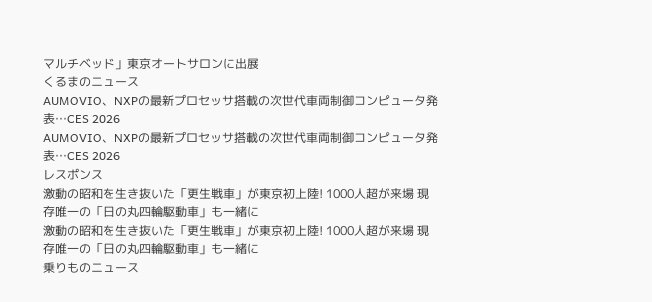マルチベッド」東京オートサロンに出展
くるまのニュース
AUMOVIO、NXPの最新プロセッサ搭載の次世代車両制御コンピュータ発表…CES 2026
AUMOVIO、NXPの最新プロセッサ搭載の次世代車両制御コンピュータ発表…CES 2026
レスポンス
激動の昭和を生き抜いた「更生戦車」が東京初上陸! 1000人超が来場 現存唯一の「日の丸四輪駆動車」も一緒に
激動の昭和を生き抜いた「更生戦車」が東京初上陸! 1000人超が来場 現存唯一の「日の丸四輪駆動車」も一緒に
乗りものニュース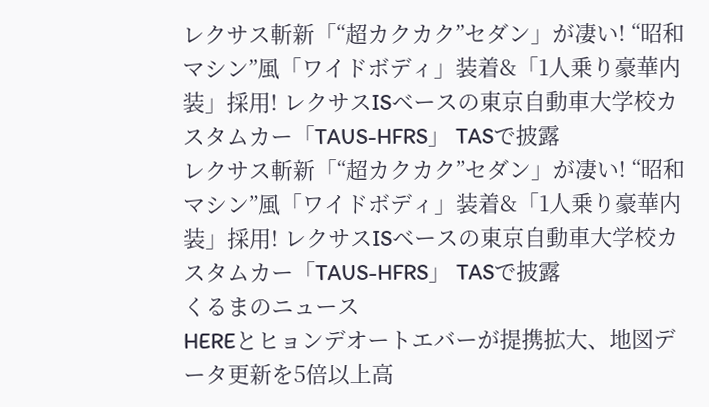レクサス斬新「“超カクカク”セダン」が凄い! “昭和マシン”風「ワイドボディ」装着&「1人乗り豪華内装」採用! レクサスISベースの東京自動車大学校カスタムカー「TAUS-HFRS」 TASで披露
レクサス斬新「“超カクカク”セダン」が凄い! “昭和マシン”風「ワイドボディ」装着&「1人乗り豪華内装」採用! レクサスISベースの東京自動車大学校カスタムカー「TAUS-HFRS」 TASで披露
くるまのニュース
HEREとヒョンデオートエバーが提携拡大、地図データ更新を5倍以上高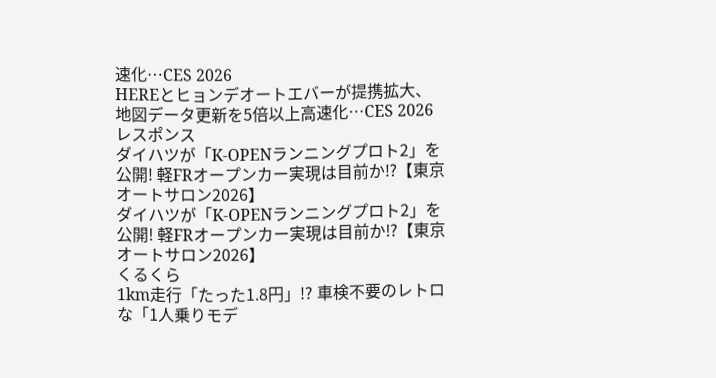速化…CES 2026
HEREとヒョンデオートエバーが提携拡大、地図データ更新を5倍以上高速化…CES 2026
レスポンス
ダイハツが「K-OPENランニングプロト2」を公開! 軽FRオープンカー実現は目前か⁉【東京オートサロン2026】
ダイハツが「K-OPENランニングプロト2」を公開! 軽FRオープンカー実現は目前か⁉【東京オートサロン2026】
くるくら
1km走行「たった1.8円」!? 車検不要のレトロな「1人乗りモデ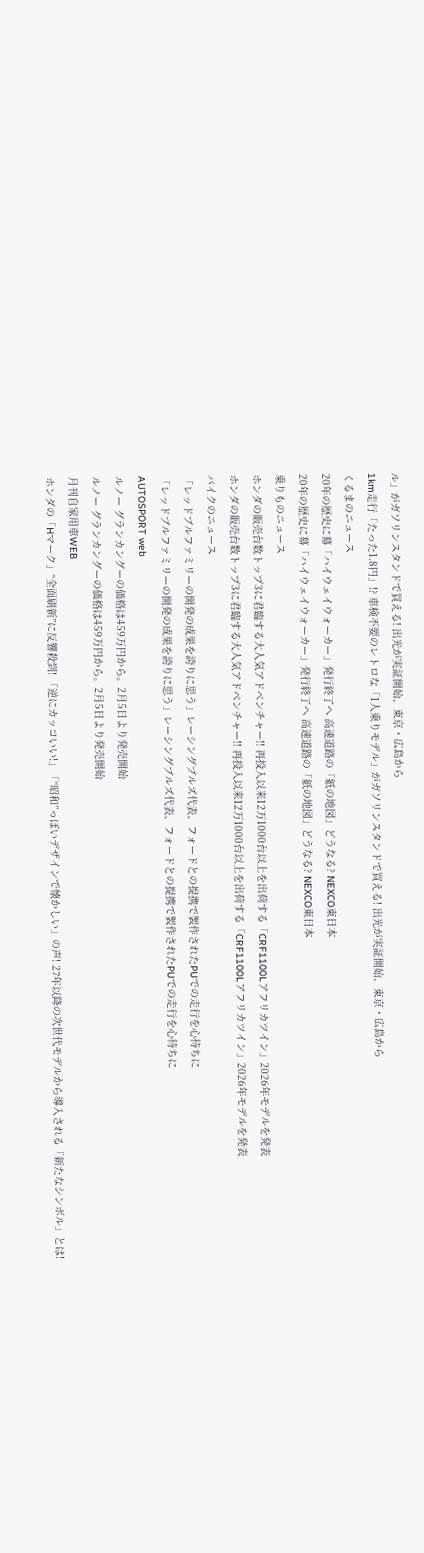ル」がガソリンスタンドで買える! 出光が実証開始、東京・広島から
1km走行「たった1.8円」!? 車検不要のレトロな「1人乗りモデル」がガソリンスタンドで買える! 出光が実証開始、東京・広島から
くるまのニュース
20年の歴史に幕「ハイウェイウォーカー」発行終了へ 高速道路の「紙の地図」どうなる? NEXCO東日本
20年の歴史に幕「ハイウェイウォーカー」発行終了へ 高速道路の「紙の地図」どうなる? NEXCO東日本
乗りものニュース
ホンダの販売台数トップ3に君臨する大人気アドベンチャー!! 再投入以来12万1000台以上を出荷する「CRF1100Lアフリカツイン」2026年モデルを発表
ホンダの販売台数トップ3に君臨する大人気アドベンチャー!! 再投入以来12万1000台以上を出荷する「CRF1100Lアフリカツイン」2026年モデルを発表
バイクのニュース
「レッドブルファミリーの開発の成果を誇りに思う」レーシングブルズ代表、フォードとの提携で製作されたPUでの走行を心待ちに
「レッドブルファミリーの開発の成果を誇りに思う」レーシングブルズ代表、フォードとの提携で製作されたPUでの走行を心待ちに
AUTOSPORT web
ルノー グランカングーの価格は459万円から。2月5日より発売開始
ルノー グランカングーの価格は459万円から。2月5日より発売開始
月刊自家用車WEB
ホンダの「Hマーク」“全面刷新”に反響殺到! 「逆にカッコいい!」「“昭和”っぽいデザインで懐かしい」の声! 27年以降の次世代モデルから導入される「新たなシンボル」とは!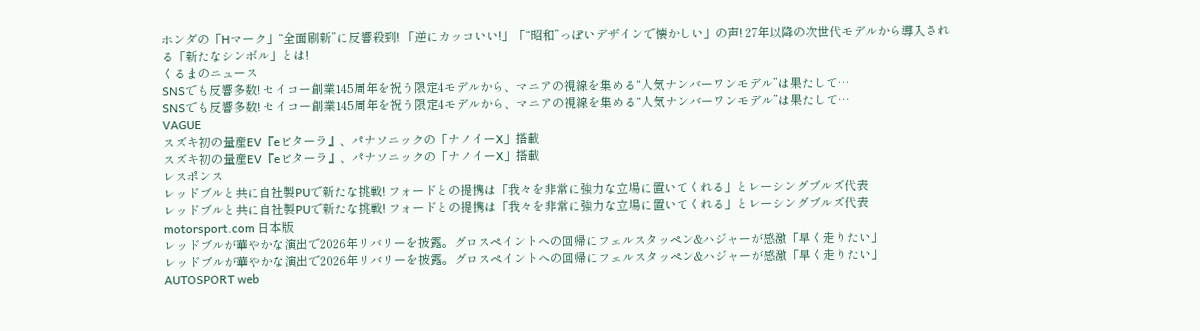ホンダの「Hマーク」“全面刷新”に反響殺到! 「逆にカッコいい!」「“昭和”っぽいデザインで懐かしい」の声! 27年以降の次世代モデルから導入される「新たなシンボル」とは!
くるまのニュース
SNSでも反響多数! セイコー創業145周年を祝う限定4モデルから、マニアの視線を集める“人気ナンバーワンモデル”は果たして…
SNSでも反響多数! セイコー創業145周年を祝う限定4モデルから、マニアの視線を集める“人気ナンバーワンモデル”は果たして…
VAGUE
スズキ初の量産EV『eビターラ』、パナソニックの「ナノイーX」搭載
スズキ初の量産EV『eビターラ』、パナソニックの「ナノイーX」搭載
レスポンス
レッドブルと共に自社製PUで新たな挑戦! フォードとの提携は「我々を非常に強力な立場に置いてくれる」とレーシングブルズ代表
レッドブルと共に自社製PUで新たな挑戦! フォードとの提携は「我々を非常に強力な立場に置いてくれる」とレーシングブルズ代表
motorsport.com 日本版
レッドブルが華やかな演出で2026年リバリーを披露。グロスペイントへの回帰にフェルスタッペン&ハジャーが感激「早く走りたい」
レッドブルが華やかな演出で2026年リバリーを披露。グロスペイントへの回帰にフェルスタッペン&ハジャーが感激「早く走りたい」
AUTOSPORT web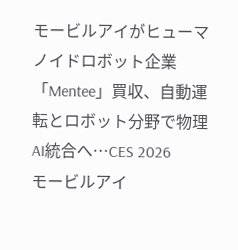モービルアイがヒューマノイドロボット企業「Mentee」買収、自動運転とロボット分野で物理AI統合へ…CES 2026
モービルアイ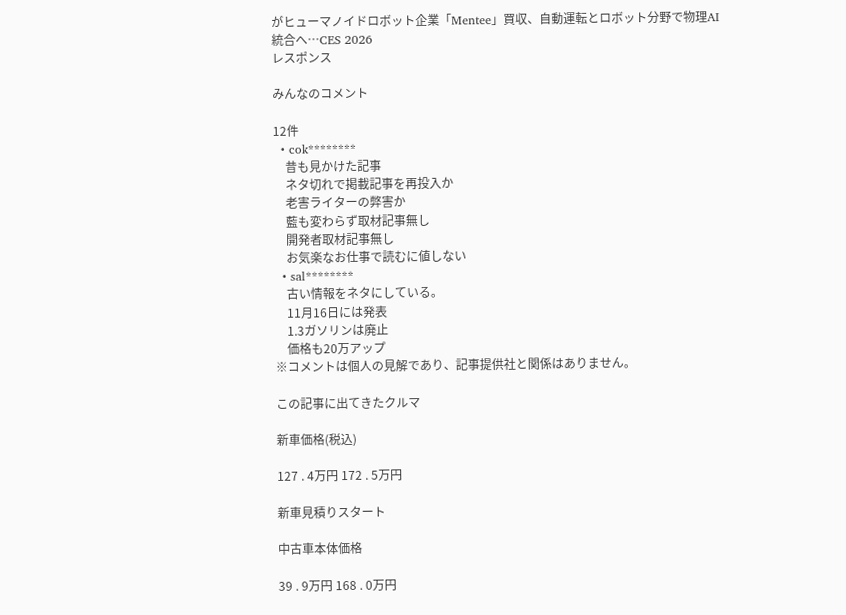がヒューマノイドロボット企業「Mentee」買収、自動運転とロボット分野で物理AI統合へ…CES 2026
レスポンス

みんなのコメント

12件
  • cok********
    昔も見かけた記事
    ネタ切れで掲載記事を再投入か
    老害ライターの弊害か
    藍も変わらず取材記事無し
    開発者取材記事無し
    お気楽なお仕事で読むに値しない
  • sal********
    古い情報をネタにしている。
    11月16日には発表
    1.3ガソリンは廃止
    価格も20万アップ
※コメントは個人の見解であり、記事提供社と関係はありません。

この記事に出てきたクルマ

新車価格(税込)

127 . 4万円 172 . 5万円

新車見積りスタート

中古車本体価格

39 . 9万円 168 . 0万円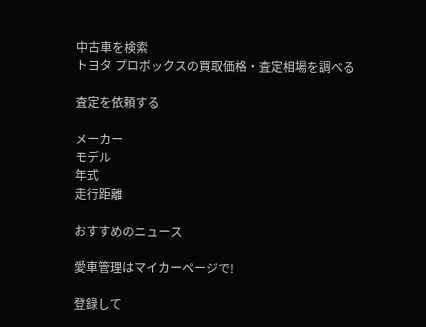中古車を検索
トヨタ プロボックスの買取価格・査定相場を調べる

査定を依頼する

メーカー
モデル
年式
走行距離

おすすめのニュース

愛車管理はマイカーページで!

登録して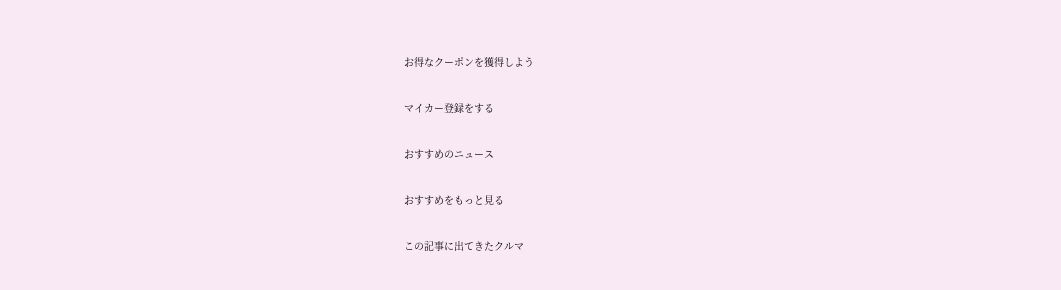お得なクーポンを獲得しよう

マイカー登録をする

おすすめのニュース

おすすめをもっと見る

この記事に出てきたクルマ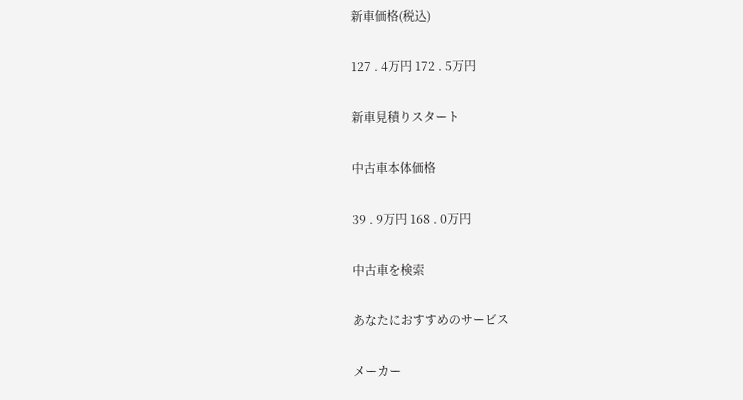新車価格(税込)

127 . 4万円 172 . 5万円

新車見積りスタート

中古車本体価格

39 . 9万円 168 . 0万円

中古車を検索

あなたにおすすめのサービス

メーカー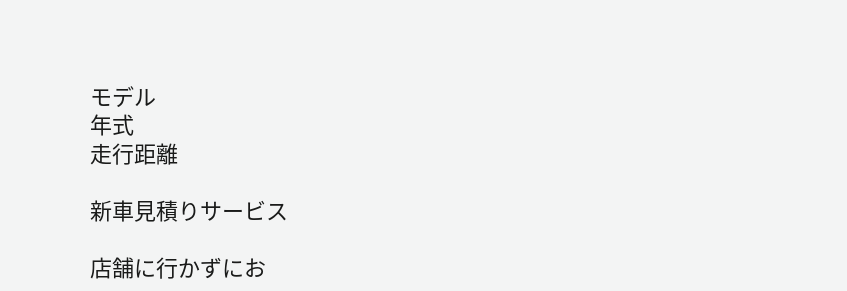モデル
年式
走行距離

新車見積りサービス

店舗に行かずにお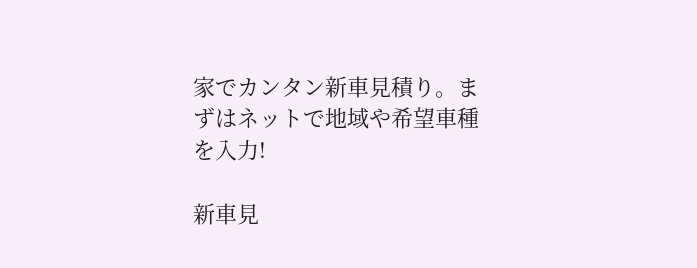家でカンタン新車見積り。まずはネットで地域や希望車種を入力!

新車見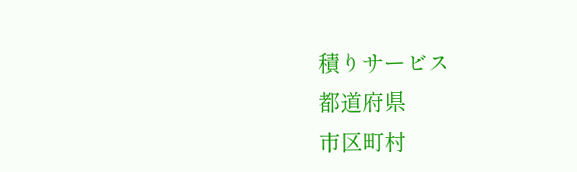積りサービス
都道府県
市区町村